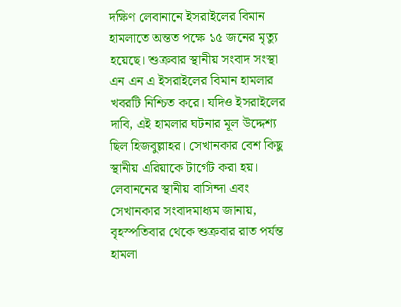দক্ষিণ লেবানানে ইসরাইলের বিমান হামলাতে অন্তত পক্ষে ১৫ জনের মৃত্যু হয়েছে। শুক্রবার স্থানীয় সংবাদ সংস্থা এন এন এ ইসরাইলের বিমান হামলার খবরটি নিশ্চিত করে। যদিও ইসরাইলের দাবি, এই হামলার ঘটনার মূল উদ্দেশ্য ছিল হিজবুল্লাহর। সেখানকার বেশ কিছু স্থানীয় এরিয়াকে টার্গেট করা হয়। লেবাননের স্থানীয় বাসিন্দা এবং সেখানকার সংবাদমাধ্যম জানায়, বৃহস্পতিবার থেকে শুক্রবার রাত পর্যন্ত হামলা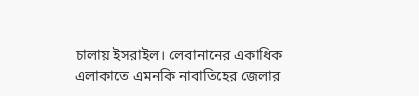চালায় ইসরাইল। লেবানানের একাধিক এলাকাতে এমনকি নাবাতিহের জেলার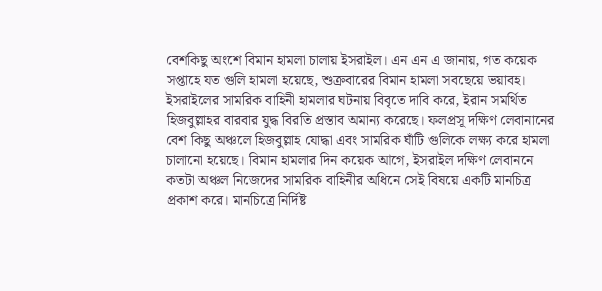বেশকিছু অংশে বিমান হামলা চালায় ইসরাইল। এন এন এ জানায়, গত কয়েক সপ্তাহে যত গুলি হামলা হয়েছে, শুক্রবারের বিমান হামলা সবছেয়ে ভয়াবহ। ইসরাইলের সামরিক বাহিনী হামলার ঘটনায় বিবৃতে দাবি করে, ইরান সমর্থিত হিজবুল্লাহর বারবার যুদ্ধ বিরতি প্রস্তাব অমান্য করেছে। ফলপ্রসূ দক্ষিণ লেবানানের বেশ কিছু অঞ্চলে হিজবুল্লাহ যোদ্ধা এবং সামরিক ঘাঁটি গুলিকে লক্ষ্য করে হামলা চালানো হয়েছে। বিমান হামলার দিন কয়েক আগে, ইসরাইল দক্ষিণ লেবাননে কতটা অঞ্চল নিজেদের সামরিক বাহিনীর অধিনে সেই বিষয়ে একটি মানচিত্র প্রকাশ করে। মানচিত্রে নির্দিষ্ট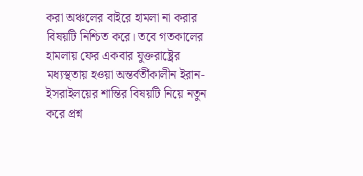করা অঞ্চলের বাইরে হামলা না করার বিষয়টি নিশ্চিত করে। তবে গতকালের হামলায় ফের একবার যুক্তরাষ্ট্রের মধ্যস্থতায় হওয়া অন্তর্বর্তীকালীন ইরান-ইসরাইলয়ের শান্তির বিষয়টি নিয়ে নতুন করে প্রশ্ন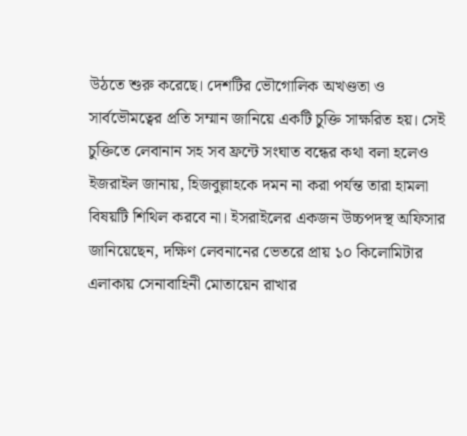উঠতে শুরু করেছে। দেশটির ভৌগোলিক অখণ্ডতা ও সার্বভৌমত্বের প্রতি সম্মান জানিয়ে একটি চুক্তি সাক্ষরিত হয়। সেই চুক্তিতে লেবানান সহ সব ফ্রন্টে সংঘাত বন্ধের কথা বলা হলেও ইজরাইল জানায়, হিজবুল্লাহকে দমন না করা পর্যন্ত তারা হামলা বিষয়টি শিথিল করবে না। ইসরাইলের একজন উচ্চপদস্থ অফিসার জানিয়েছেন, দক্ষিণ লেবনানের ভেতরে প্রায় ১০ কিলোমিটার এলাকায় সেনাবাহিনী মোতায়েন রাখার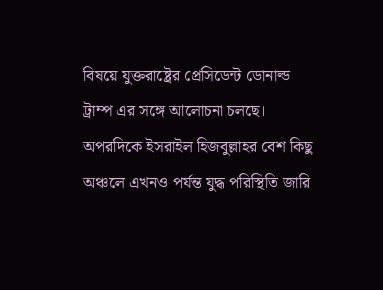বিষয়ে যুক্তরাষ্ট্রের প্রেসিডেন্ট ডোনাল্ড ট্রাম্প এর সঙ্গে আলোচনা চলছে। অপরদিকে ইসরাইল হিজবুল্লাহর বেশ কিছু অঞ্চলে এখনও পর্যন্ত যুদ্ধ পরিস্থিতি জারি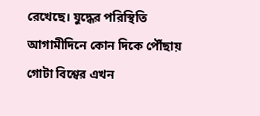রেখেছে। যুদ্ধের পরিস্থিতি আগামীদিনে কোন দিকে পৌঁছায় গোটা বিশ্বের এখন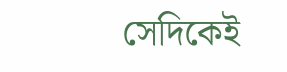সেদিকেই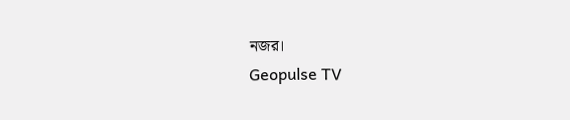নজর।
Geopulse TV